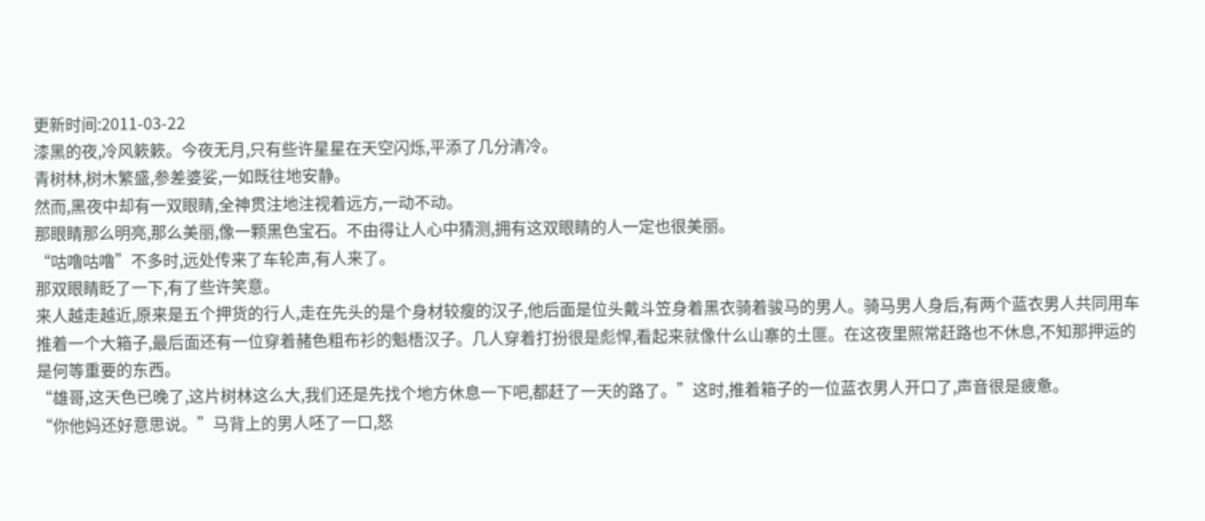更新时间:2011-03-22
漆黑的夜,冷风簌簌。今夜无月,只有些许星星在天空闪烁,平添了几分清冷。
青树林,树木繁盛,参差婆娑,一如既往地安静。
然而,黑夜中却有一双眼睛,全神贯注地注视着远方,一动不动。
那眼睛那么明亮,那么美丽,像一颗黑色宝石。不由得让人心中猜测,拥有这双眼睛的人一定也很美丽。
“咕噜咕噜”不多时,远处传来了车轮声,有人来了。
那双眼睛眨了一下,有了些许笑意。
来人越走越近,原来是五个押货的行人,走在先头的是个身材较瘦的汉子,他后面是位头戴斗笠身着黑衣骑着骏马的男人。骑马男人身后,有两个蓝衣男人共同用车推着一个大箱子,最后面还有一位穿着赭色粗布衫的魁梧汉子。几人穿着打扮很是彪悍,看起来就像什么山寨的土匪。在这夜里照常赶路也不休息,不知那押运的是何等重要的东西。
“雄哥,这天色已晚了,这片树林这么大,我们还是先找个地方休息一下吧,都赶了一天的路了。”这时,推着箱子的一位蓝衣男人开口了,声音很是疲惫。
“你他妈还好意思说。”马背上的男人呸了一口,怒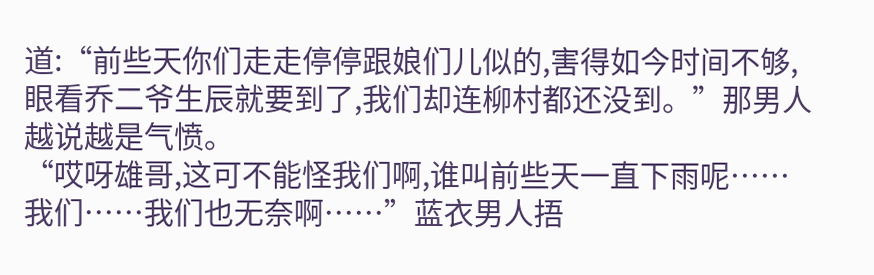道:“前些天你们走走停停跟娘们儿似的,害得如今时间不够,眼看乔二爷生辰就要到了,我们却连柳村都还没到。”那男人越说越是气愤。
“哎呀雄哥,这可不能怪我们啊,谁叫前些天一直下雨呢……我们……我们也无奈啊……”蓝衣男人捂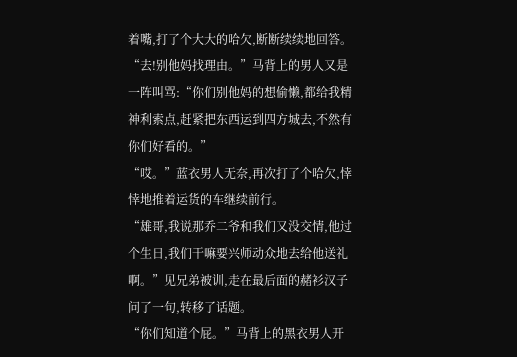着嘴,打了个大大的哈欠,断断续续地回答。
“去!别他妈找理由。”马背上的男人又是一阵叫骂:“你们别他妈的想偷懒,都给我精神利索点,赶紧把东西运到四方城去,不然有你们好看的。”
“哎。”蓝衣男人无奈,再次打了个哈欠,悻悻地推着运货的车继续前行。
“雄哥,我说那乔二爷和我们又没交情,他过个生日,我们干嘛要兴师动众地去给他送礼啊。”见兄弟被训,走在最后面的赭衫汉子问了一句,转移了话题。
“你们知道个屁。”马背上的黑衣男人开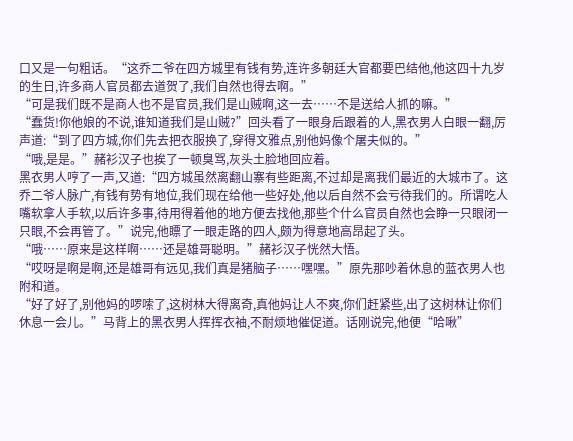口又是一句粗话。“这乔二爷在四方城里有钱有势,连许多朝廷大官都要巴结他,他这四十九岁的生日,许多商人官员都去道贺了,我们自然也得去啊。”
“可是我们既不是商人也不是官员,我们是山贼啊,这一去……不是送给人抓的嘛。”
“蠢货!你他娘的不说,谁知道我们是山贼?”回头看了一眼身后跟着的人,黑衣男人白眼一翻,厉声道:“到了四方城,你们先去把衣服换了,穿得文雅点,别他妈像个屠夫似的。”
“哦,是是。”赭衫汉子也挨了一顿臭骂,灰头土脸地回应着。
黑衣男人哼了一声,又道:“四方城虽然离翻山寨有些距离,不过却是离我们最近的大城市了。这乔二爷人脉广,有钱有势有地位,我们现在给他一些好处,他以后自然不会亏待我们的。所谓吃人嘴软拿人手软,以后许多事,待用得着他的地方便去找他,那些个什么官员自然也会睁一只眼闭一只眼,不会再管了。”说完,他瞟了一眼走路的四人,颇为得意地高昂起了头。
“哦……原来是这样啊……还是雄哥聪明。”赭衫汉子恍然大悟。
“哎呀是啊是啊,还是雄哥有远见,我们真是猪脑子……嘿嘿。”原先那吵着休息的蓝衣男人也附和道。
“好了好了,别他妈的啰嗦了,这树林大得离奇,真他妈让人不爽,你们赶紧些,出了这树林让你们休息一会儿。”马背上的黑衣男人挥挥衣袖,不耐烦地催促道。话刚说完,他便“哈啾”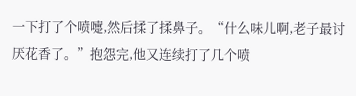一下打了个喷嚏,然后揉了揉鼻子。“什么味儿啊,老子最讨厌花香了。”抱怨完,他又连续打了几个喷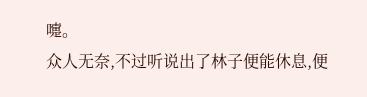嚏。
众人无奈,不过听说出了林子便能休息,便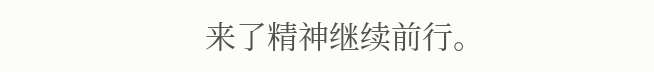来了精神继续前行。